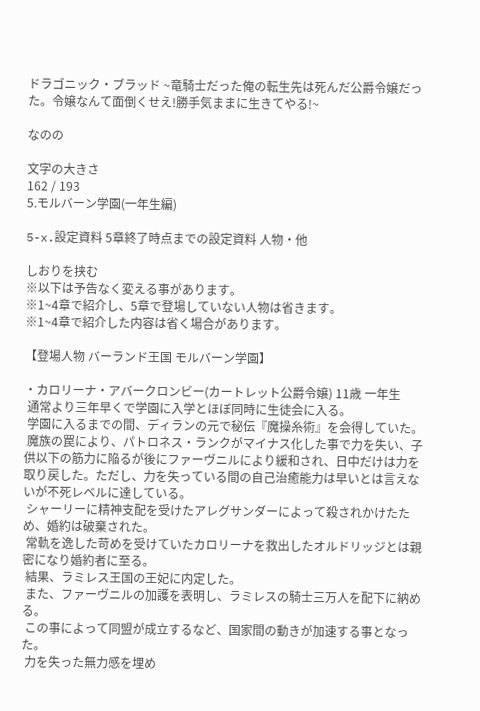ドラゴニック・ブラッド ~竜騎士だった俺の転生先は死んだ公爵令嬢だった。令嬢なんて面倒くせえ!勝手気ままに生きてやる!~

なのの

文字の大きさ
162 / 193
5.モルバーン学園(一年生編)

5-x.設定資料 5章終了時点までの設定資料 人物・他

しおりを挟む
※以下は予告なく変える事があります。
※1~4章で紹介し、5章で登場していない人物は省きます。
※1~4章で紹介した内容は省く場合があります。

【登場人物 バーランド王国 モルバーン学園】

・カロリーナ・アバークロンビー(カートレット公爵令嬢) 11歳 一年生
 通常より三年早くで学園に入学とほぼ同時に生徒会に入る。
 学園に入るまでの間、ディランの元で秘伝『魔操糸術』を会得していた。
 魔族の罠により、パトロネス・ランクがマイナス化した事で力を失い、子供以下の筋力に陥るが後にファーヴニルにより緩和され、日中だけは力を取り戻した。ただし、力を失っている間の自己治癒能力は早いとは言えないが不死レベルに達している。
 シャーリーに精神支配を受けたアレグサンダーによって殺されかけたため、婚約は破棄された。
 常軌を逸した苛めを受けていたカロリーナを救出したオルドリッジとは親密になり婚約者に至る。
 結果、ラミレス王国の王妃に内定した。
 また、ファーヴニルの加護を表明し、ラミレスの騎士三万人を配下に納める。
 この事によって同盟が成立するなど、国家間の動きが加速する事となった。
 力を失った無力感を埋め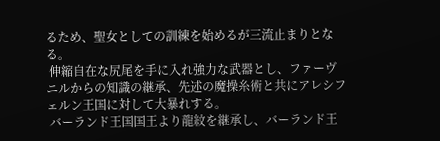るため、聖女としての訓練を始めるが三流止まりとなる。
 伸縮自在な尻尾を手に入れ強力な武器とし、ファーヴニルからの知識の継承、先述の魔操糸術と共にアレシフェルン王国に対して大暴れする。
 バーランド王国国王より龍紋を継承し、バーランド王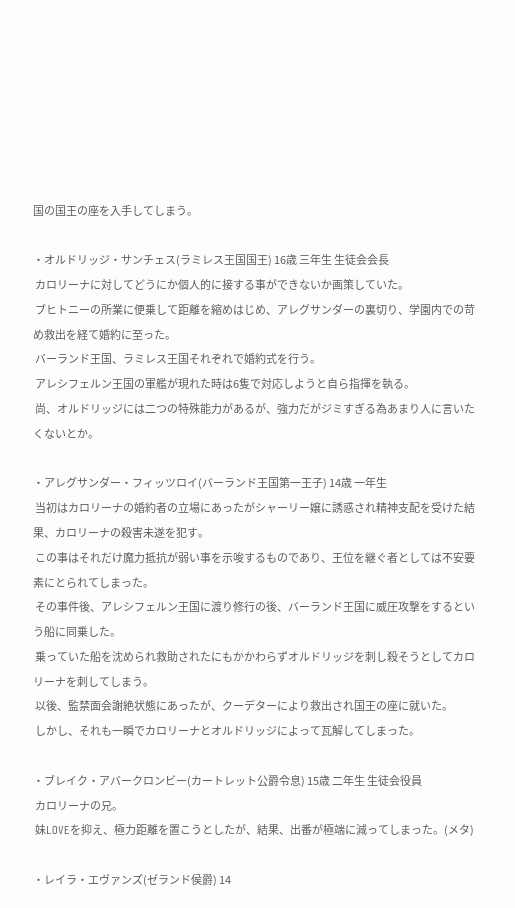国の国王の座を入手してしまう。

・オルドリッジ・サンチェス(ラミレス王国国王) 16歳 三年生 生徒会会長
 カロリーナに対してどうにか個人的に接する事ができないか画策していた。
 ブヒトニーの所業に便乗して距離を縮めはじめ、アレグサンダーの裏切り、学園内での苛め救出を経て婚約に至った。
 バーランド王国、ラミレス王国それぞれで婚約式を行う。
 アレシフェルン王国の軍艦が現れた時は6隻で対応しようと自ら指揮を執る。
 尚、オルドリッジには二つの特殊能力があるが、強力だがジミすぎる為あまり人に言いたくないとか。

・アレグサンダー・フィッツロイ(バーランド王国第一王子) 14歳 一年生
 当初はカロリーナの婚約者の立場にあったがシャーリー嬢に誘惑され精神支配を受けた結果、カロリーナの殺害未遂を犯す。
 この事はそれだけ魔力抵抗が弱い事を示唆するものであり、王位を継ぐ者としては不安要素にとられてしまった。
 その事件後、アレシフェルン王国に渡り修行の後、バーランド王国に威圧攻撃をするという船に同乗した。
 乗っていた船を沈められ救助されたにもかかわらずオルドリッジを刺し殺そうとしてカロリーナを刺してしまう。
 以後、監禁面会謝絶状態にあったが、クーデターにより救出され国王の座に就いた。
 しかし、それも一瞬でカロリーナとオルドリッジによって瓦解してしまった。

・ブレイク・アバークロンビー(カートレット公爵令息) 15歳 二年生 生徒会役員
 カロリーナの兄。
 妹LOVEを抑え、極力距離を置こうとしたが、結果、出番が極端に減ってしまった。(メタ)

・レイラ・エヴァンズ(ゼランド侯爵) 14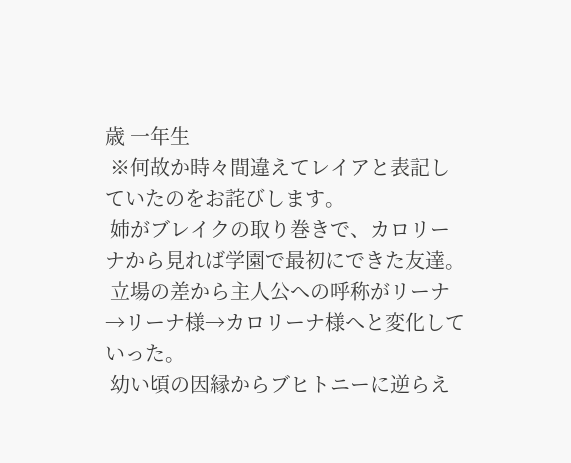歳 一年生
 ※何故か時々間違えてレイアと表記していたのをお詫びします。
 姉がブレイクの取り巻きで、カロリーナから見れば学園で最初にできた友達。
 立場の差から主人公への呼称がリーナ→リーナ様→カロリーナ様へと変化していった。
 幼い頃の因縁からブヒトニーに逆らえ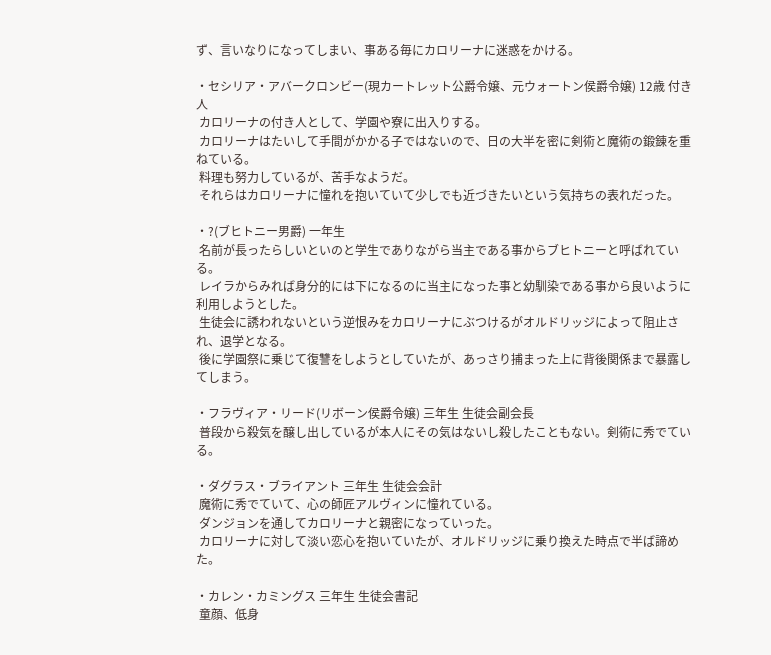ず、言いなりになってしまい、事ある毎にカロリーナに迷惑をかける。

・セシリア・アバークロンビー(現カートレット公爵令嬢、元ウォートン侯爵令嬢) 12歳 付き人
 カロリーナの付き人として、学園や寮に出入りする。
 カロリーナはたいして手間がかかる子ではないので、日の大半を密に剣術と魔術の鍛錬を重ねている。
 料理も努力しているが、苦手なようだ。
 それらはカロリーナに憧れを抱いていて少しでも近づきたいという気持ちの表れだった。

・?(ブヒトニー男爵) 一年生
 名前が長ったらしいといのと学生でありながら当主である事からブヒトニーと呼ばれている。
 レイラからみれば身分的には下になるのに当主になった事と幼馴染である事から良いように利用しようとした。
 生徒会に誘われないという逆恨みをカロリーナにぶつけるがオルドリッジによって阻止され、退学となる。
 後に学園祭に乗じて復讐をしようとしていたが、あっさり捕まった上に背後関係まで暴露してしまう。

・フラヴィア・リード(リボーン侯爵令嬢) 三年生 生徒会副会長
 普段から殺気を醸し出しているが本人にその気はないし殺したこともない。剣術に秀でている。

・ダグラス・ブライアント 三年生 生徒会会計
 魔術に秀でていて、心の師匠アルヴィンに憧れている。
 ダンジョンを通してカロリーナと親密になっていった。
 カロリーナに対して淡い恋心を抱いていたが、オルドリッジに乗り換えた時点で半ば諦めた。

・カレン・カミングス 三年生 生徒会書記
 童顔、低身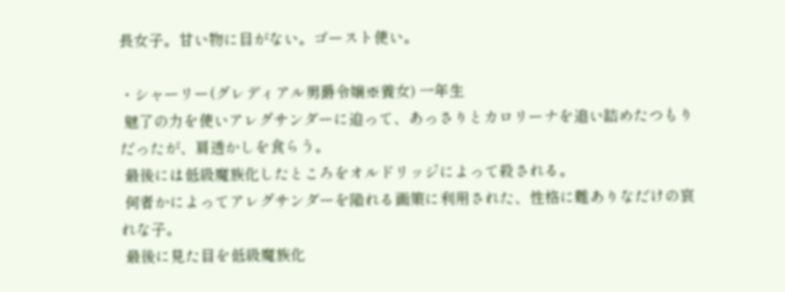長女子。甘い物に目がない。ゴースト使い。

・シャーリー(グレディアル男爵令嬢※養女) 一年生
 魅了の力を使いアレグサンダーに迫って、あっさりとカロリーナを追い詰めたつもりだったが、肩透かしを食らう。
 最後には低級魔族化したところをオルドリッジによって殺される。
 何者かによってアレグサンダーを陥れる画策に利用された、性格に難ありなだけの哀れな子。
 最後に見た目を低級魔族化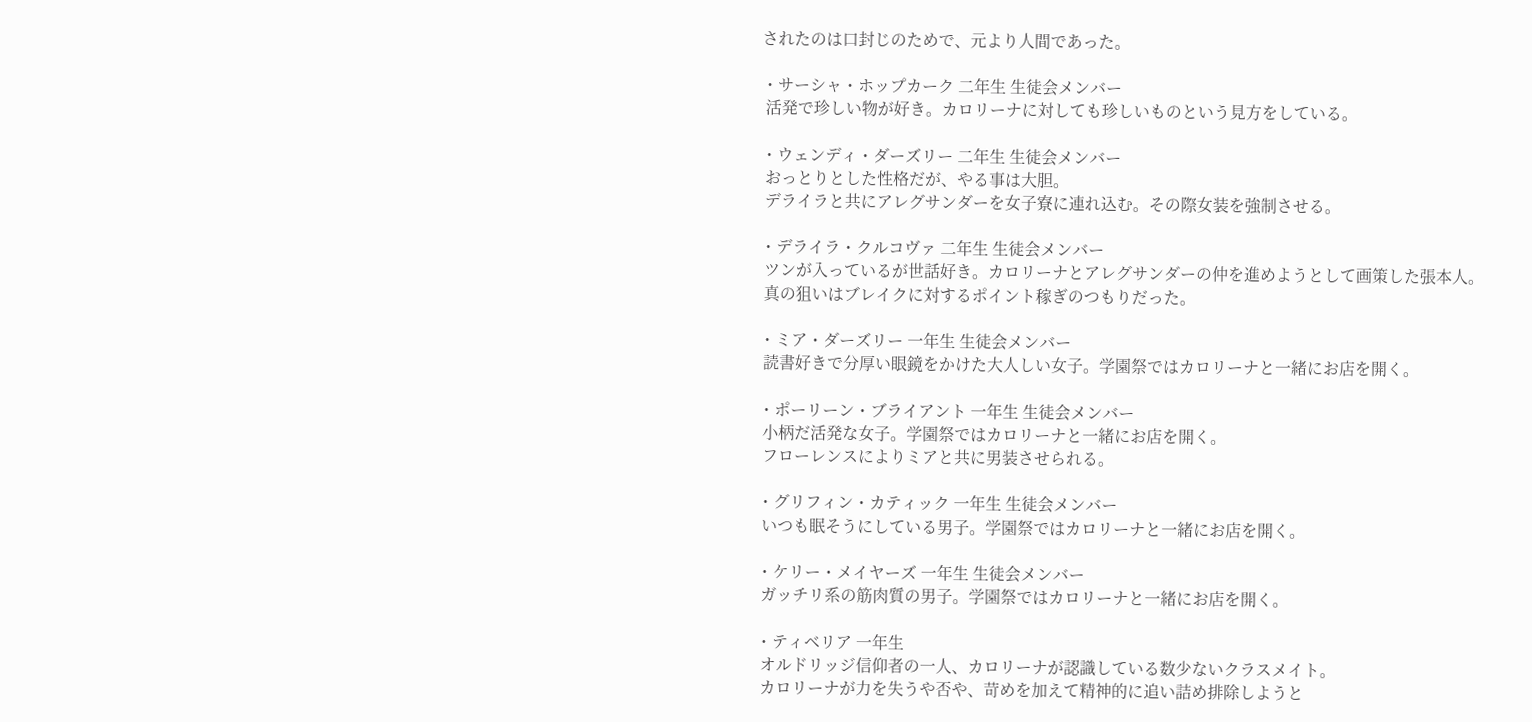されたのは口封じのためで、元より人間であった。

・サーシャ・ホップカーク 二年生 生徒会メンバー
 活発で珍しい物が好き。カロリーナに対しても珍しいものという見方をしている。

・ウェンディ・ダーズリー 二年生 生徒会メンバー
 おっとりとした性格だが、やる事は大胆。
 デライラと共にアレグサンダーを女子寮に連れ込む。その際女装を強制させる。

・デライラ・クルコヴァ 二年生 生徒会メンバー
 ツンが入っているが世話好き。カロリーナとアレグサンダーの仲を進めようとして画策した張本人。
 真の狙いはブレイクに対するポイント稼ぎのつもりだった。

・ミア・ダーズリー 一年生 生徒会メンバー
 読書好きで分厚い眼鏡をかけた大人しい女子。学園祭ではカロリーナと一緒にお店を開く。

・ポーリーン・ブライアント 一年生 生徒会メンバー
 小柄だ活発な女子。学園祭ではカロリーナと一緒にお店を開く。
 フローレンスによりミアと共に男装させられる。

・グリフィン・カティック 一年生 生徒会メンバー
 いつも眠そうにしている男子。学園祭ではカロリーナと一緒にお店を開く。

・ケリー・メイヤーズ 一年生 生徒会メンバー
 ガッチリ系の筋肉質の男子。学園祭ではカロリーナと一緒にお店を開く。

・ティベリア 一年生
 オルドリッジ信仰者の一人、カロリーナが認識している数少ないクラスメイト。
 カロリーナが力を失うや否や、苛めを加えて精神的に追い詰め排除しようと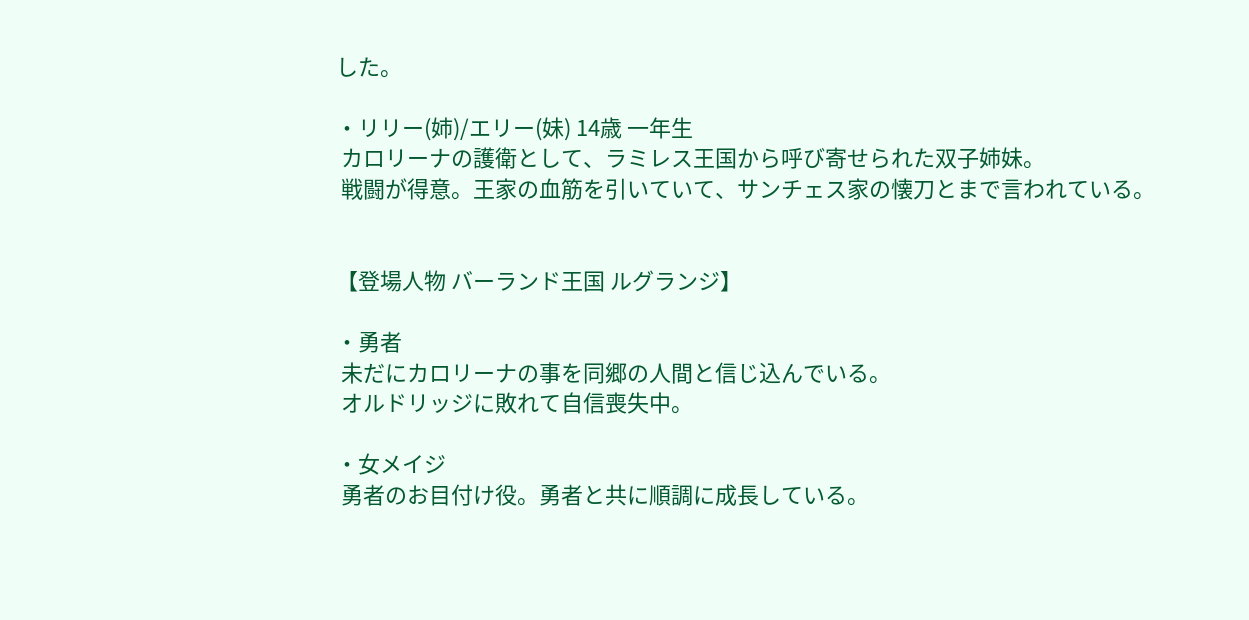した。

・リリー(姉)/エリー(妹) 14歳 一年生
 カロリーナの護衛として、ラミレス王国から呼び寄せられた双子姉妹。
 戦闘が得意。王家の血筋を引いていて、サンチェス家の懐刀とまで言われている。


【登場人物 バーランド王国 ルグランジ】

・勇者
 未だにカロリーナの事を同郷の人間と信じ込んでいる。
 オルドリッジに敗れて自信喪失中。

・女メイジ
 勇者のお目付け役。勇者と共に順調に成長している。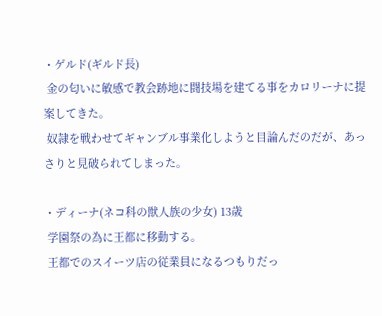・ゲルド(ギルド長)
 金の匂いに敏感で教会跡地に闘技場を建てる事をカロリーナに提案してきた。
 奴隷を戦わせてギャンブル事業化しようと目論んだのだが、あっさりと見破られてしまった。

・ディーナ(ネコ科の獣人族の少女) 13歳
 学園祭の為に王都に移動する。
 王都でのスイーツ店の従業員になるつもりだっ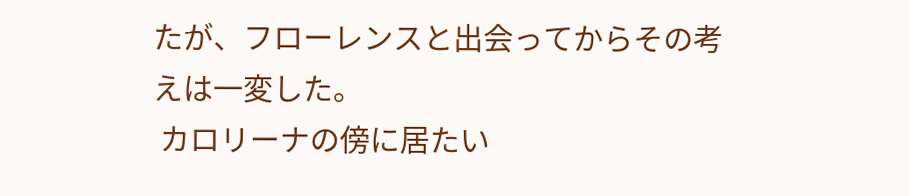たが、フローレンスと出会ってからその考えは一変した。
 カロリーナの傍に居たい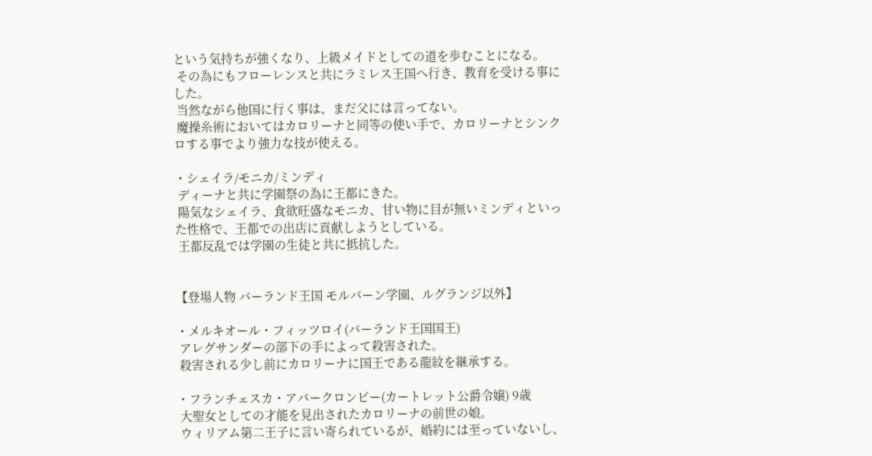という気持ちが強くなり、上級メイドとしての道を歩むことになる。
 その為にもフローレンスと共にラミレス王国へ行き、教育を受ける事にした。
 当然ながら他国に行く事は、まだ父には言ってない。
 魔操糸術においてはカロリーナと同等の使い手で、カロリーナとシンクロする事でより強力な技が使える。

・シェイラ/モニカ/ミンディ
 ディーナと共に学園祭の為に王都にきた。
 陽気なシェイラ、食欲旺盛なモニカ、甘い物に目が無いミンディといった性格で、王都での出店に貢献しようとしている。
 王都反乱では学園の生徒と共に抵抗した。


【登場人物 バーランド王国 モルバーン学園、ルグランジ以外】

・メルキオール・フィッツロイ(バーランド王国国王)
 アレグサンダーの部下の手によって殺害された。
 殺害される少し前にカロリーナに国王である龍紋を継承する。

・フランチェスカ・アバークロンビー(カートレット公爵令嬢) 9歳
 大聖女としての才能を見出されたカロリーナの前世の娘。
 ウィリアム第二王子に言い寄られているが、婚約には至っていないし、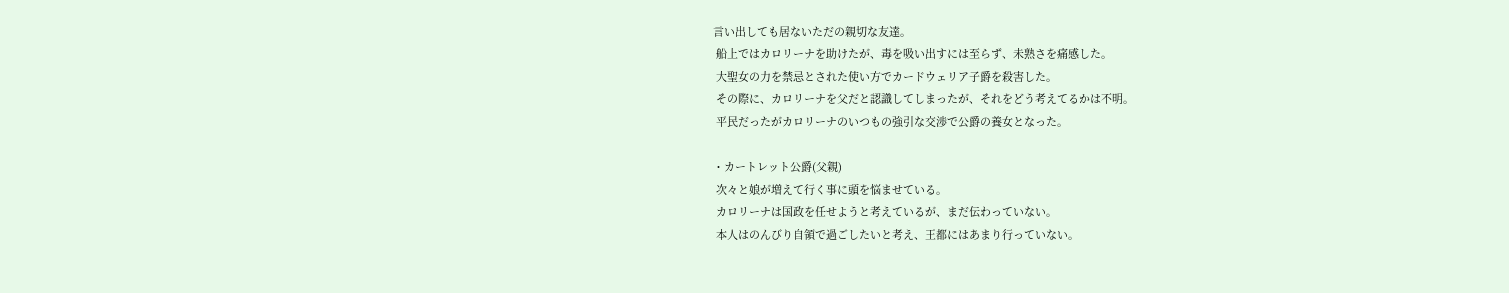言い出しても居ないただの親切な友達。
 船上ではカロリーナを助けたが、毒を吸い出すには至らず、未熟さを痛感した。
 大聖女の力を禁忌とされた使い方でカードウェリア子爵を殺害した。
 その際に、カロリーナを父だと認識してしまったが、それをどう考えてるかは不明。
 平民だったがカロリーナのいつもの強引な交渉で公爵の養女となった。

・カートレット公爵(父親)
 次々と娘が増えて行く事に頭を悩ませている。
 カロリーナは国政を任せようと考えているが、まだ伝わっていない。
 本人はのんびり自領で過ごしたいと考え、王都にはあまり行っていない。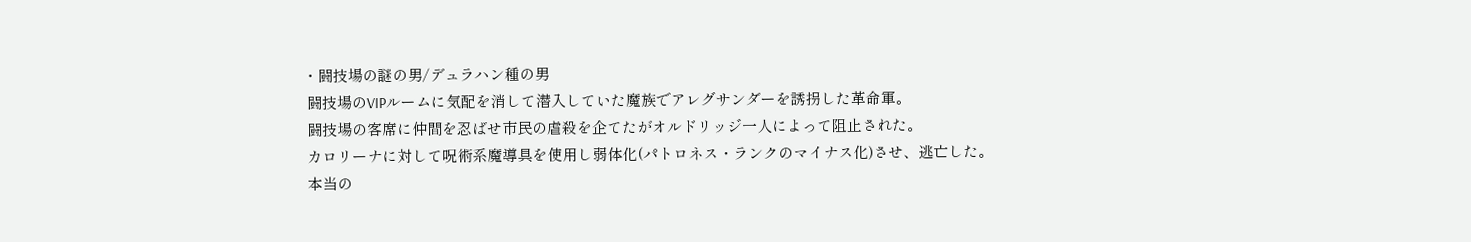・闘技場の謎の男/デュラハン種の男
 闘技場のVIPルームに気配を消して潜入していた魔族でアレグサンダーを誘拐した革命軍。
 闘技場の客席に仲間を忍ばせ市民の虐殺を企てたがオルドリッジ一人によって阻止された。
 カロリーナに対して呪術系魔導具を使用し弱体化(パトロネス・ランクのマイナス化)させ、逃亡した。
 本当の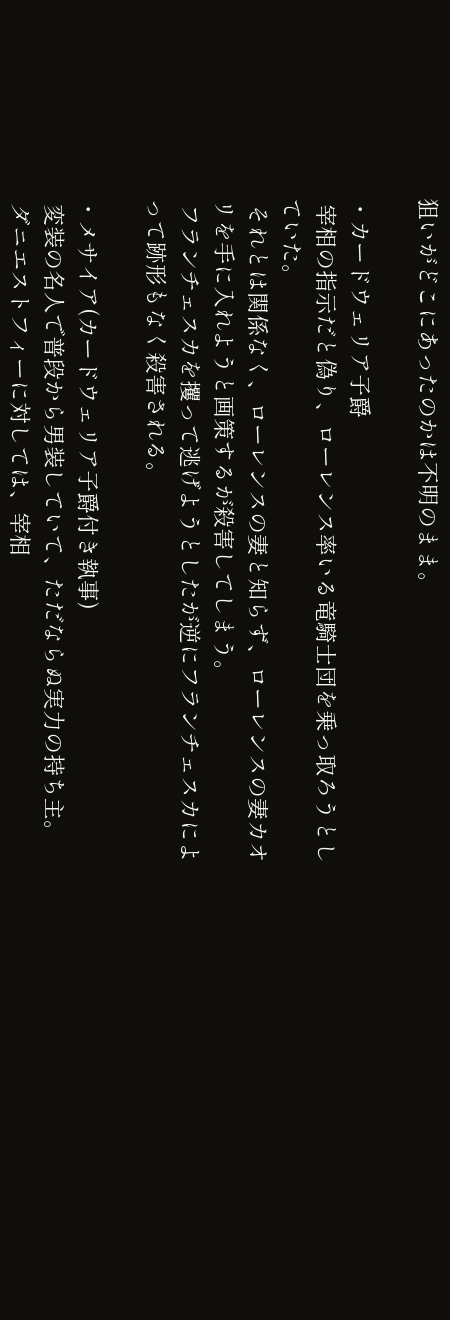狙いがどこにあったのかは不明のまま。

・カードウェリア子爵
 宰相の指示だと偽り、ローレンス率いる竜騎士団を乗っ取ろうとしていた。
 それとは関係なく、ローレンスの妻と知らず、ローレンスの妻カオリを手に入れようと画策するが殺害してしまう。
 フランチェスカを攫って逃げようとしたが逆にフランチェスカによって跡形もなく殺害される。

・メサイア(カードウェリア子爵付き執事)
 変装の名人で普段から男装していて、ただならぬ実力の持ち主。
 ダニエストフィーに対しては、宰相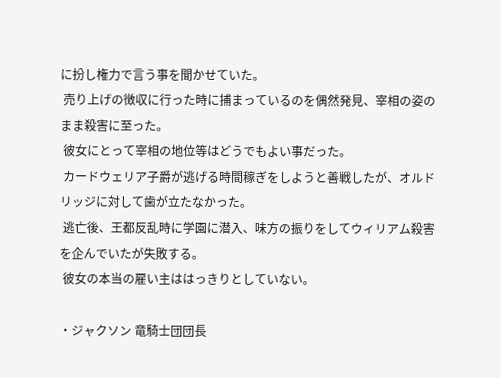に扮し権力で言う事を聞かせていた。
 売り上げの徴収に行った時に捕まっているのを偶然発見、宰相の姿のまま殺害に至った。
 彼女にとって宰相の地位等はどうでもよい事だった。
 カードウェリア子爵が逃げる時間稼ぎをしようと善戦したが、オルドリッジに対して歯が立たなかった。
 逃亡後、王都反乱時に学園に潜入、味方の振りをしてウィリアム殺害を企んでいたが失敗する。
 彼女の本当の雇い主ははっきりとしていない。

・ジャクソン 竜騎士団団長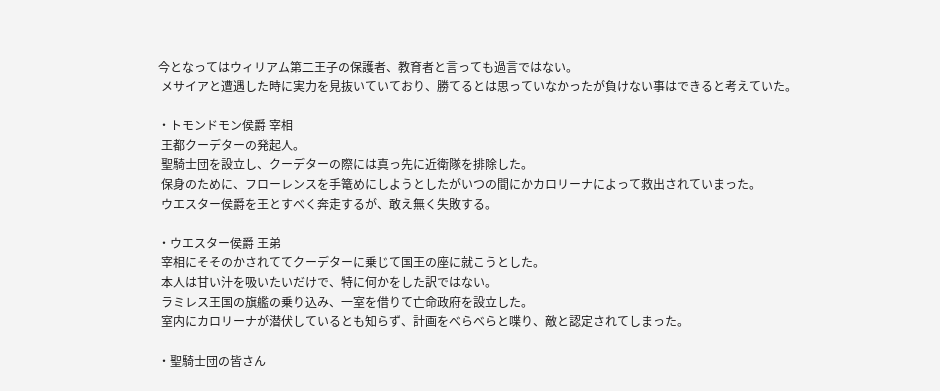今となってはウィリアム第二王子の保護者、教育者と言っても過言ではない。
 メサイアと遭遇した時に実力を見抜いていており、勝てるとは思っていなかったが負けない事はできると考えていた。

・トモンドモン侯爵 宰相
 王都クーデターの発起人。
 聖騎士団を設立し、クーデターの際には真っ先に近衛隊を排除した。
 保身のために、フローレンスを手篭めにしようとしたがいつの間にかカロリーナによって救出されていまった。
 ウエスター侯爵を王とすべく奔走するが、敢え無く失敗する。

・ウエスター侯爵 王弟
 宰相にそそのかされててクーデターに乗じて国王の座に就こうとした。
 本人は甘い汁を吸いたいだけで、特に何かをした訳ではない。
 ラミレス王国の旗艦の乗り込み、一室を借りて亡命政府を設立した。
 室内にカロリーナが潜伏しているとも知らず、計画をべらべらと喋り、敵と認定されてしまった。

・聖騎士団の皆さん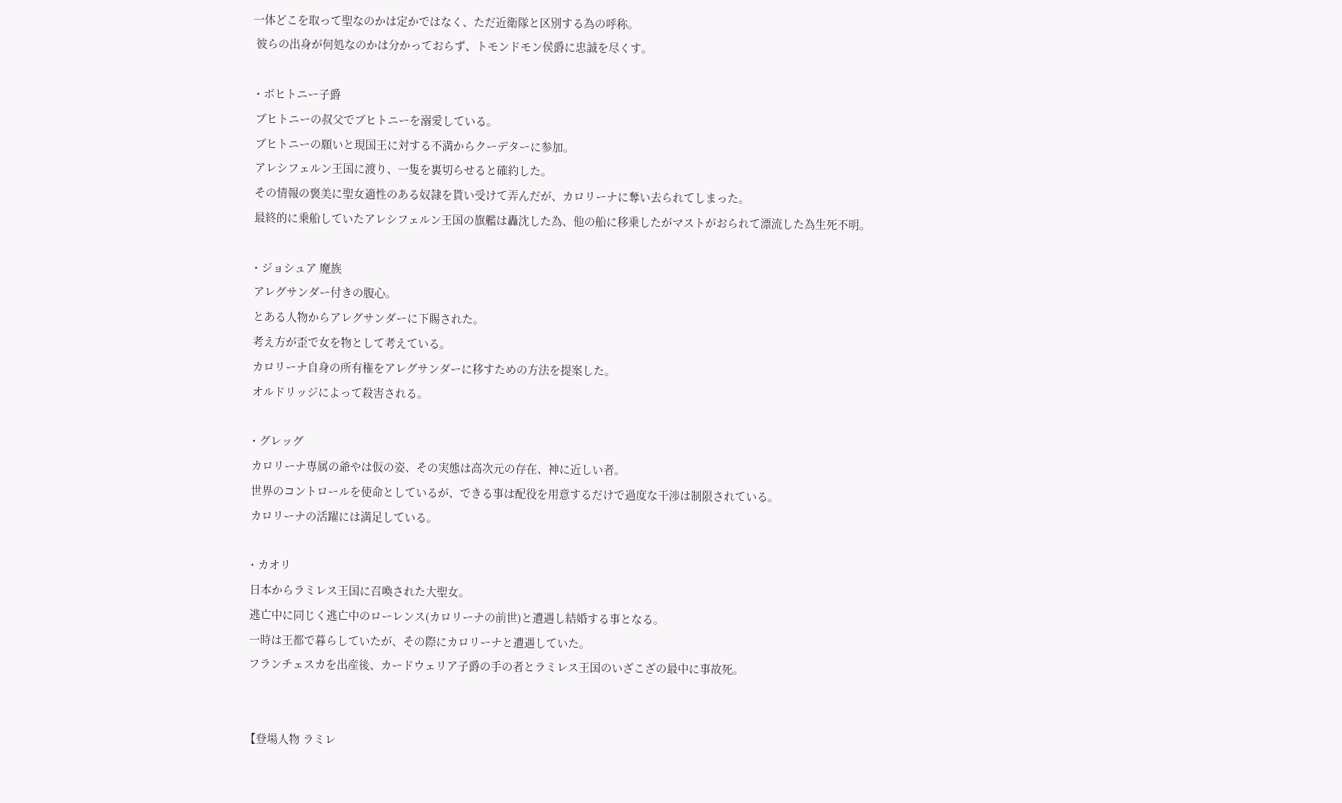一体どこを取って聖なのかは定かではなく、ただ近衛隊と区別する為の呼称。
 彼らの出身が何処なのかは分かっておらず、トモンドモン侯爵に忠誠を尽くす。

・ボヒトニー子爵
 ブヒトニーの叔父でブヒトニーを溺愛している。
 ブヒトニーの願いと現国王に対する不満からクーデターに参加。
 アレシフェルン王国に渡り、一隻を裏切らせると確約した。
 その情報の褒美に聖女適性のある奴隷を貰い受けて弄んだが、カロリーナに奪い去られてしまった。
 最終的に乗船していたアレシフェルン王国の旗艦は轟沈した為、他の船に移乗したがマストがおられて漂流した為生死不明。

・ジョシュア 魔族
 アレグサンダー付きの腹心。
 とある人物からアレグサンダーに下賜された。
 考え方が歪で女を物として考えている。
 カロリーナ自身の所有権をアレグサンダーに移すための方法を提案した。
 オルドリッジによって殺害される。

・グレッグ
 カロリーナ専属の爺やは仮の姿、その実態は高次元の存在、神に近しい者。
 世界のコントロールを使命としているが、できる事は配役を用意するだけで過度な干渉は制限されている。
 カロリーナの活躍には満足している。

・カオリ
 日本からラミレス王国に召喚された大聖女。
 逃亡中に同じく逃亡中のローレンス(カロリーナの前世)と遭遇し結婚する事となる。
 一時は王都で暮らしていたが、その際にカロリーナと遭遇していた。
 フランチェスカを出産後、カードウェリア子爵の手の者とラミレス王国のいざこざの最中に事故死。


【登場人物 ラミレ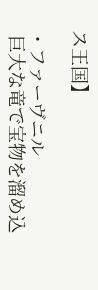ス王国】

・ファーヴニル
 巨大な竜で宝物を溜め込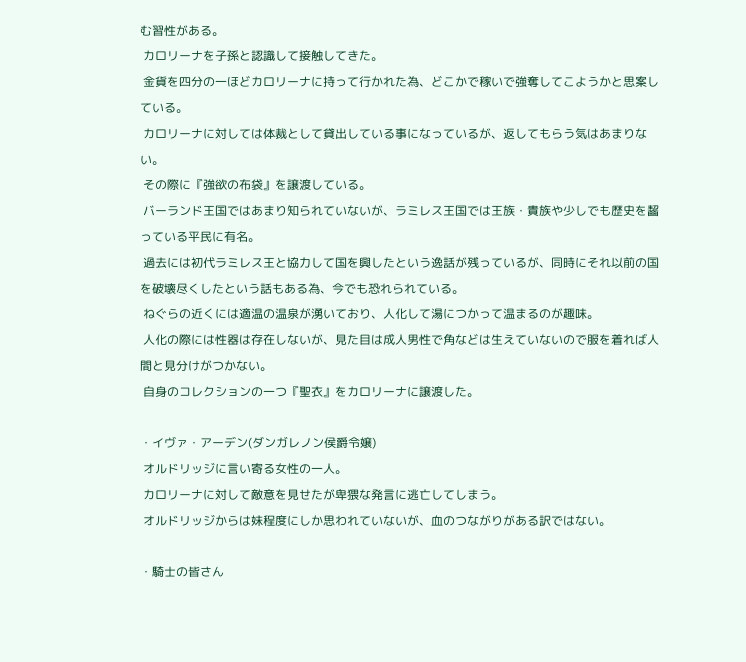む習性がある。
 カロリーナを子孫と認識して接触してきた。
 金貨を四分の一ほどカロリーナに持って行かれた為、どこかで稼いで強奪してこようかと思案している。
 カロリーナに対しては体裁として貸出している事になっているが、返してもらう気はあまりない。
 その際に『強欲の布袋』を譲渡している。
 バーランド王国ではあまり知られていないが、ラミレス王国では王族・貴族や少しでも歴史を齧っている平民に有名。
 過去には初代ラミレス王と協力して国を興したという逸話が残っているが、同時にそれ以前の国を破壊尽くしたという話もある為、今でも恐れられている。
 ねぐらの近くには適温の温泉が湧いており、人化して湯につかって温まるのが趣味。
 人化の際には性器は存在しないが、見た目は成人男性で角などは生えていないので服を着れば人間と見分けがつかない。
 自身のコレクションの一つ『聖衣』をカロリーナに譲渡した。

・イヴァ・アーデン(ダンガレノン侯爵令嬢)
 オルドリッジに言い寄る女性の一人。
 カロリーナに対して敵意を見せたが卑猥な発言に逃亡してしまう。
 オルドリッジからは妹程度にしか思われていないが、血のつながりがある訳ではない。

・騎士の皆さん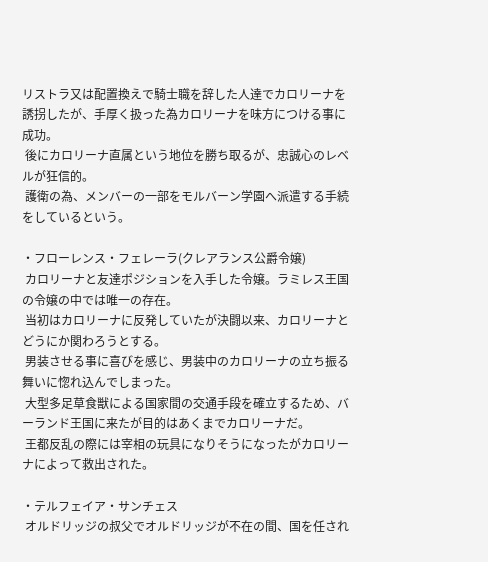リストラ又は配置換えで騎士職を辞した人達でカロリーナを誘拐したが、手厚く扱った為カロリーナを味方につける事に成功。
 後にカロリーナ直属という地位を勝ち取るが、忠誠心のレベルが狂信的。
 護衛の為、メンバーの一部をモルバーン学園へ派遣する手続をしているという。

・フローレンス・フェレーラ(クレアランス公爵令嬢)
 カロリーナと友達ポジションを入手した令嬢。ラミレス王国の令嬢の中では唯一の存在。
 当初はカロリーナに反発していたが決闘以来、カロリーナとどうにか関わろうとする。
 男装させる事に喜びを感じ、男装中のカロリーナの立ち振る舞いに惚れ込んでしまった。
 大型多足草食獣による国家間の交通手段を確立するため、バーランド王国に来たが目的はあくまでカロリーナだ。
 王都反乱の際には宰相の玩具になりそうになったがカロリーナによって救出された。

・テルフェイア・サンチェス
 オルドリッジの叔父でオルドリッジが不在の間、国を任され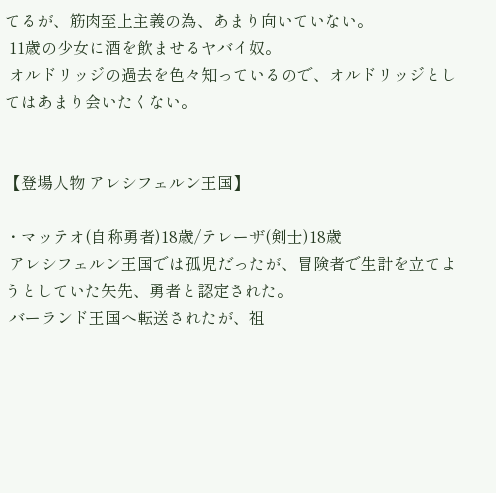てるが、筋肉至上主義の為、あまり向いていない。
 11歳の少女に酒を飲ませるヤバイ奴。
 オルドリッジの過去を色々知っているので、オルドリッジとしてはあまり会いたくない。


【登場人物 アレシフェルン王国】

・マッテオ(自称勇者)18歳/テレーザ(剣士)18歳
 アレシフェルン王国では孤児だったが、冒険者で生計を立てようとしていた矢先、勇者と認定された。
 バーランド王国へ転送されたが、祖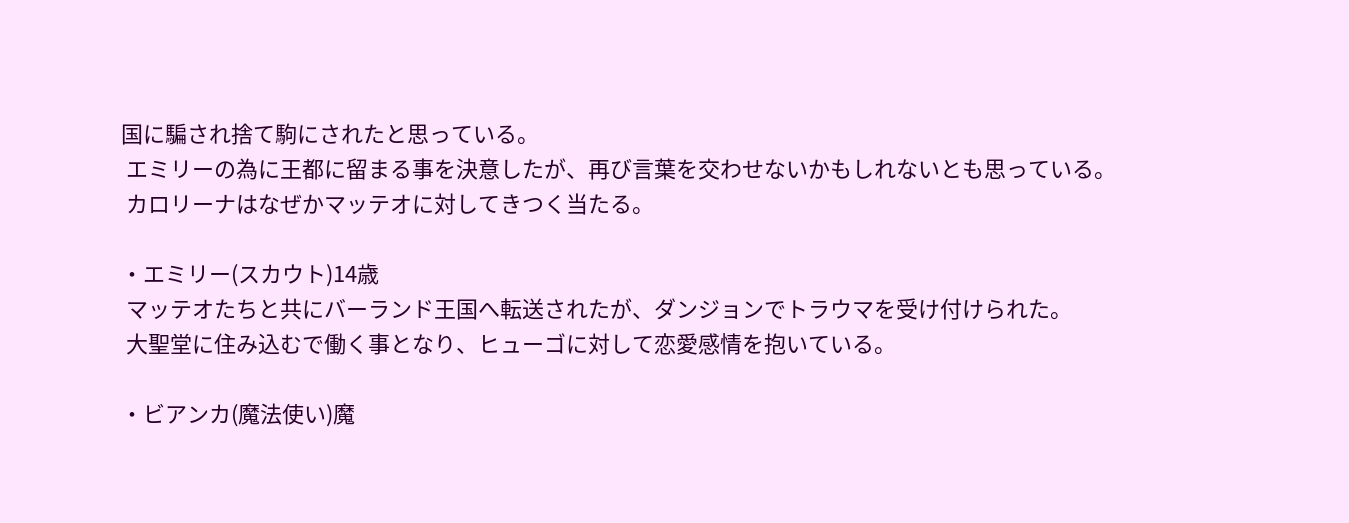国に騙され捨て駒にされたと思っている。
 エミリーの為に王都に留まる事を決意したが、再び言葉を交わせないかもしれないとも思っている。
 カロリーナはなぜかマッテオに対してきつく当たる。

・エミリー(スカウト)14歳
 マッテオたちと共にバーランド王国へ転送されたが、ダンジョンでトラウマを受け付けられた。
 大聖堂に住み込むで働く事となり、ヒューゴに対して恋愛感情を抱いている。

・ビアンカ(魔法使い)魔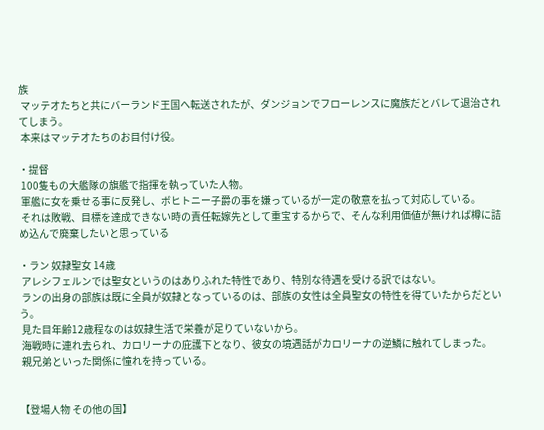族
 マッテオたちと共にバーランド王国へ転送されたが、ダンジョンでフローレンスに魔族だとバレて退治されてしまう。
 本来はマッテオたちのお目付け役。

・提督
 100隻もの大艦隊の旗艦で指揮を執っていた人物。
 軍艦に女を乗せる事に反発し、ボヒトニー子爵の事を嫌っているが一定の敬意を払って対応している。
 それは敗戦、目標を達成できない時の責任転嫁先として重宝するからで、そんな利用価値が無ければ樽に詰め込んで廃棄したいと思っている

・ラン 奴隷聖女 14歳
 アレシフェルンでは聖女というのはありふれた特性であり、特別な待遇を受ける訳ではない。
 ランの出身の部族は既に全員が奴隷となっているのは、部族の女性は全員聖女の特性を得ていたからだという。
 見た目年齢12歳程なのは奴隷生活で栄養が足りていないから。
 海戦時に連れ去られ、カロリーナの庇護下となり、彼女の境遇話がカロリーナの逆鱗に触れてしまった。
 親兄弟といった関係に憧れを持っている。


【登場人物 その他の国】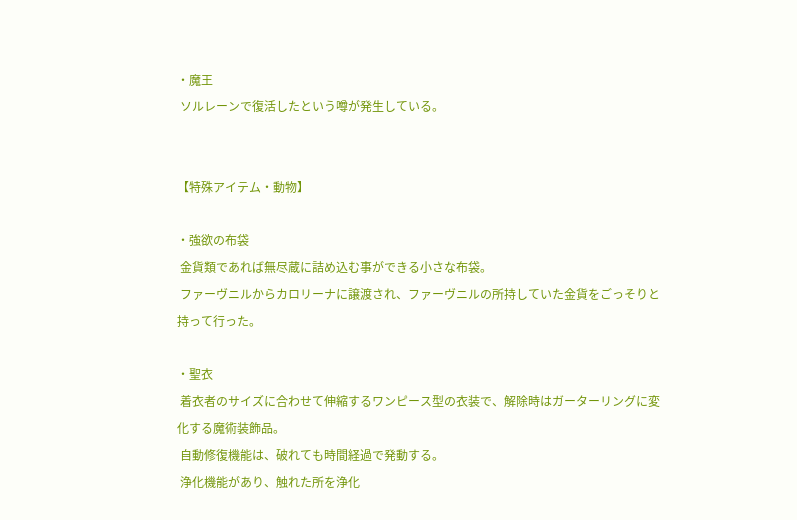・魔王
 ソルレーンで復活したという噂が発生している。


【特殊アイテム・動物】

・強欲の布袋
 金貨類であれば無尽蔵に詰め込む事ができる小さな布袋。
 ファーヴニルからカロリーナに譲渡され、ファーヴニルの所持していた金貨をごっそりと持って行った。

・聖衣
 着衣者のサイズに合わせて伸縮するワンピース型の衣装で、解除時はガーターリングに変化する魔術装飾品。
 自動修復機能は、破れても時間経過で発動する。
 浄化機能があり、触れた所を浄化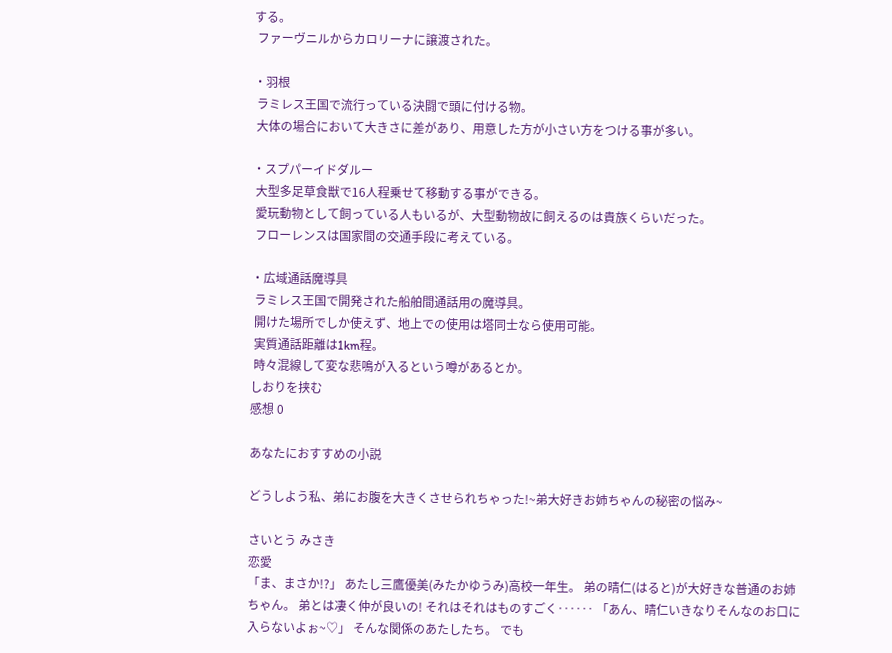する。
 ファーヴニルからカロリーナに譲渡された。

・羽根
 ラミレス王国で流行っている決闘で頭に付ける物。
 大体の場合において大きさに差があり、用意した方が小さい方をつける事が多い。

・スプパーイドダルー
 大型多足草食獣で16人程乗せて移動する事ができる。
 愛玩動物として飼っている人もいるが、大型動物故に飼えるのは貴族くらいだった。
 フローレンスは国家間の交通手段に考えている。

・広域通話魔導具
 ラミレス王国で開発された船舶間通話用の魔導具。
 開けた場所でしか使えず、地上での使用は塔同士なら使用可能。
 実質通話距離は1km程。
 時々混線して変な悲鳴が入るという噂があるとか。
しおりを挟む
感想 0

あなたにおすすめの小説

どうしよう私、弟にお腹を大きくさせられちゃった!~弟大好きお姉ちゃんの秘密の悩み~

さいとう みさき
恋愛
「ま、まさか!?」 あたし三鷹優美(みたかゆうみ)高校一年生。 弟の晴仁(はると)が大好きな普通のお姉ちゃん。 弟とは凄く仲が良いの! それはそれはものすごく‥‥‥ 「あん、晴仁いきなりそんなのお口に入らないよぉ~♡」 そんな関係のあたしたち。 でも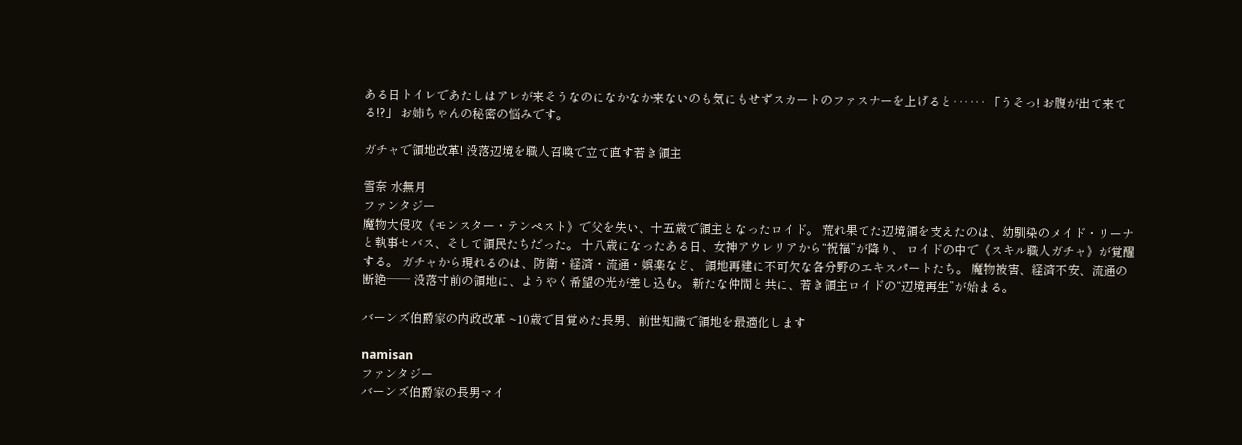ある日トイレであたしはアレが来そうなのになかなか来ないのも気にもせずスカートのファスナーを上げると‥‥‥ 「うそっ! お腹が出て来てる!?」 お姉ちゃんの秘密の悩みです。

ガチャで領地改革! 没落辺境を職人召喚で立て直す若き領主

雪奈 水無月
ファンタジー
魔物大侵攻《モンスター・テンペスト》で父を失い、十五歳で領主となったロイド。 荒れ果てた辺境領を支えたのは、幼馴染のメイド・リーナと執事セバス、そして領民たちだった。 十八歳になったある日、女神アウレリアから“祝福”が降り、 ロイドの中で《スキル職人ガチャ》が覚醒する。 ガチャから現れるのは、防衛・経済・流通・娯楽など、 領地再建に不可欠な各分野のエキスパートたち。 魔物被害、経済不安、流通の断絶── 没落寸前の領地に、ようやく希望の光が差し込む。 新たな仲間と共に、若き領主ロイドの“辺境再生”が始まる。

バーンズ伯爵家の内政改革 ~10歳で目覚めた長男、前世知識で領地を最適化します

namisan
ファンタジー
バーンズ伯爵家の長男マイ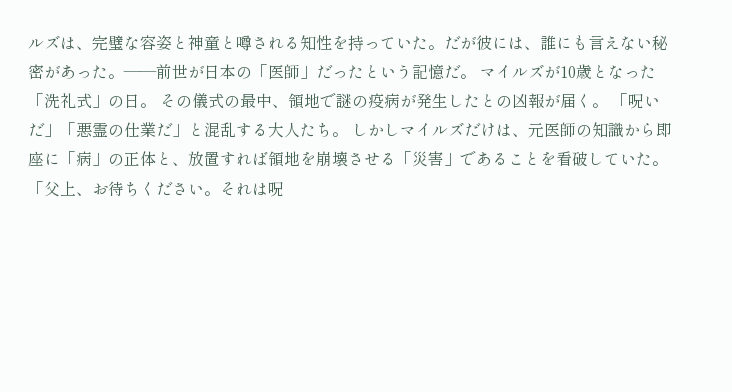ルズは、完璧な容姿と神童と噂される知性を持っていた。だが彼には、誰にも言えない秘密があった。――前世が日本の「医師」だったという記憶だ。 マイルズが10歳となった「洗礼式」の日。 その儀式の最中、領地で謎の疫病が発生したとの凶報が届く。 「呪いだ」「悪霊の仕業だ」と混乱する大人たち。 しかしマイルズだけは、元医師の知識から即座に「病」の正体と、放置すれば領地を崩壊させる「災害」であることを看破していた。 「父上、お待ちください。それは呪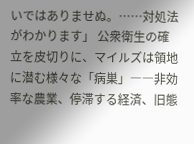いではありませぬ。……対処法がわかります」 公衆衛生の確立を皮切りに、マイルズは領地に潜む様々な「病巣」――非効率な農業、停滞する経済、旧態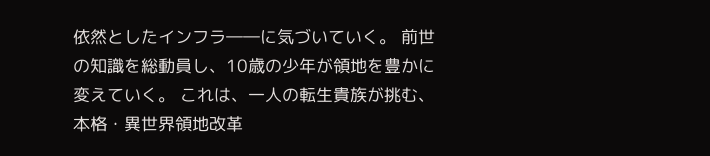依然としたインフラ――に気づいていく。 前世の知識を総動員し、10歳の少年が領地を豊かに変えていく。 これは、一人の転生貴族が挑む、本格・異世界領地改革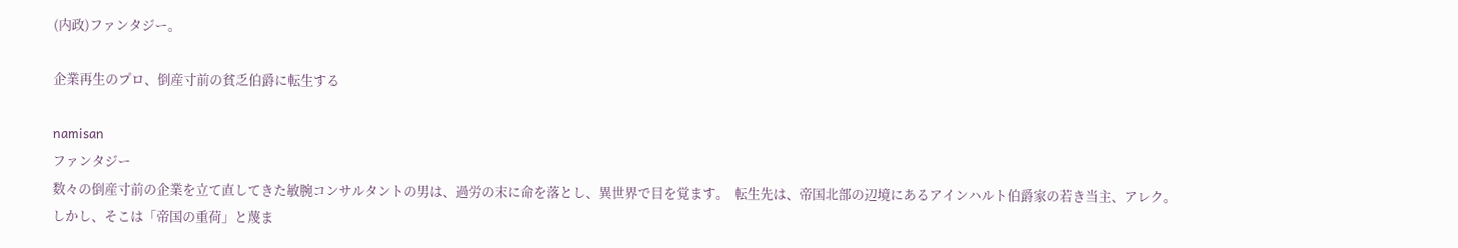(内政)ファンタジー。

企業再生のプロ、倒産寸前の貧乏伯爵に転生する

namisan
ファンタジー
数々の倒産寸前の企業を立て直してきた敏腕コンサルタントの男は、過労の末に命を落とし、異世界で目を覚ます。  転生先は、帝国北部の辺境にあるアインハルト伯爵家の若き当主、アレク。  しかし、そこは「帝国の重荷」と蔑ま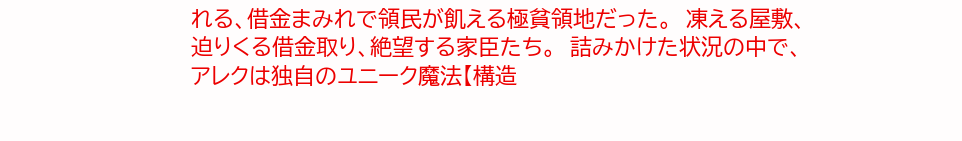れる、借金まみれで領民が飢える極貧領地だった。  凍える屋敷、迫りくる借金取り、絶望する家臣たち。  詰みかけた状況の中で、アレクは独自のユニーク魔法【構造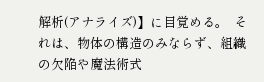解析(アナライズ)】に目覚める。  それは、物体の構造のみならず、組織の欠陥や魔法術式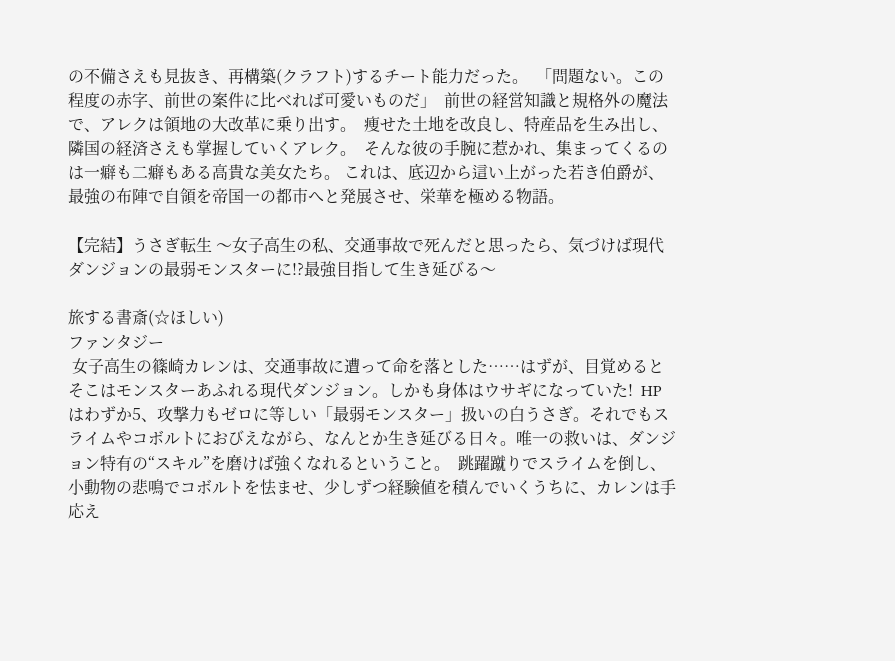の不備さえも見抜き、再構築(クラフト)するチート能力だった。  「問題ない。この程度の赤字、前世の案件に比べれば可愛いものだ」  前世の経営知識と規格外の魔法で、アレクは領地の大改革に乗り出す。  痩せた土地を改良し、特産品を生み出し、隣国の経済さえも掌握していくアレク。  そんな彼の手腕に惹かれ、集まってくるのは一癖も二癖もある高貴な美女たち。 これは、底辺から這い上がった若き伯爵が、最強の布陣で自領を帝国一の都市へと発展させ、栄華を極める物語。

【完結】うさぎ転生 〜女子高生の私、交通事故で死んだと思ったら、気づけば現代ダンジョンの最弱モンスターに!?最強目指して生き延びる〜

旅する書斎(☆ほしい)
ファンタジー
 女子高生の篠崎カレンは、交通事故に遭って命を落とした……はずが、目覚めるとそこはモンスターあふれる現代ダンジョン。しかも身体はウサギになっていた!  HPはわずか5、攻撃力もゼロに等しい「最弱モンスター」扱いの白うさぎ。それでもスライムやコボルトにおびえながら、なんとか生き延びる日々。唯一の救いは、ダンジョン特有の“スキル”を磨けば強くなれるということ。  跳躍蹴りでスライムを倒し、小動物の悲鳴でコボルトを怯ませ、少しずつ経験値を積んでいくうちに、カレンは手応え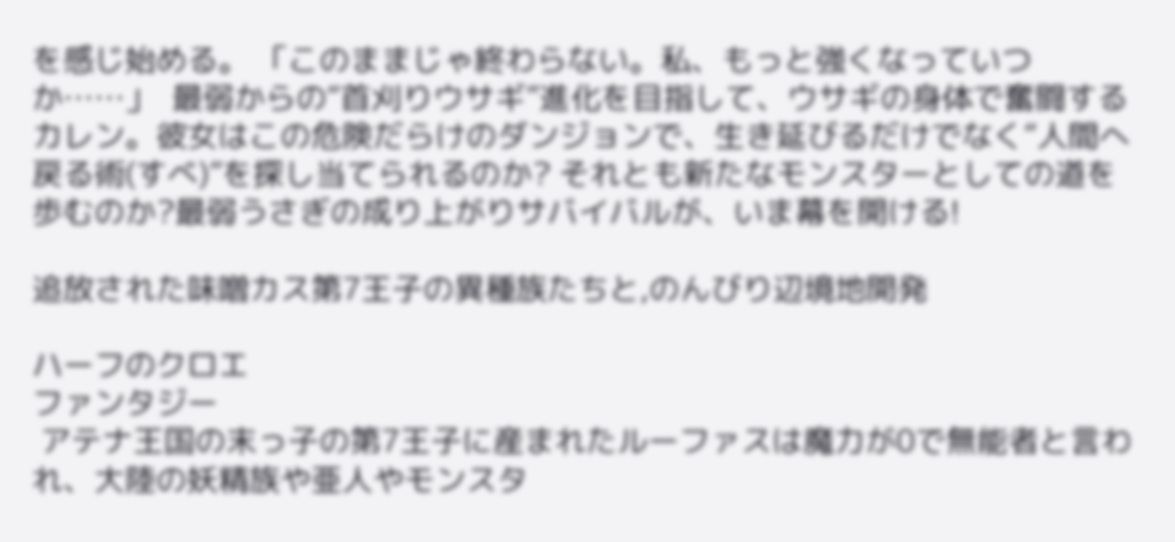を感じ始める。 「このままじゃ終わらない。私、もっと強くなっていつか……」  最弱からの“首刈りウサギ”進化を目指して、ウサギの身体で奮闘するカレン。彼女はこの危険だらけのダンジョンで、生き延びるだけでなく“人間へ戻る術(すべ)”を探し当てられるのか? それとも新たなモンスターとしての道を歩むのか?最弱うさぎの成り上がりサバイバルが、いま幕を開ける!

追放された味噌カス第7王子の異種族たちと,のんびり辺境地開発

ハーフのクロエ
ファンタジー
 アテナ王国の末っ子の第7王子に産まれたルーファスは魔力が0で無能者と言われ、大陸の妖精族や亜人やモンスタ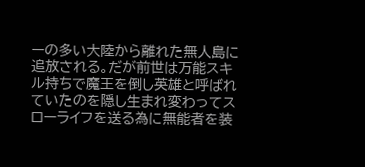ーの多い大陸から離れた無人島に追放される。だが前世は万能スキル持ちで魔王を倒し英雄と呼ばれていたのを隠し生まれ変わってスローライフを送る為に無能者を装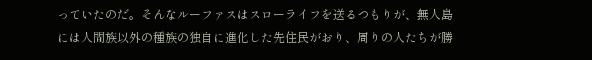っていたのだ。そんなルーファスはスローライフを送るつもりが、無人島には人間族以外の種族の独自に進化した先住民がおり、周りの人たちが勝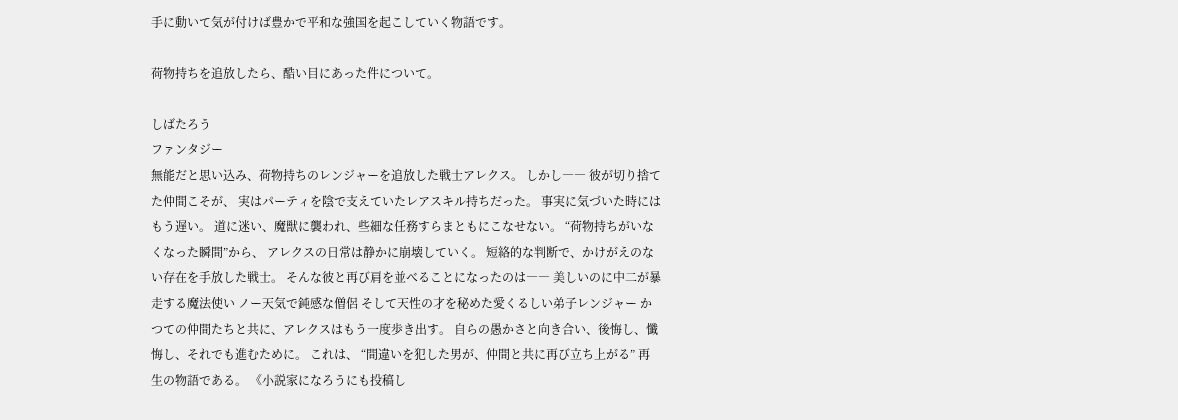手に動いて気が付けば豊かで平和な強国を起こしていく物語です。

荷物持ちを追放したら、酷い目にあった件について。

しばたろう
ファンタジー
無能だと思い込み、荷物持ちのレンジャーを追放した戦士アレクス。 しかし―― 彼が切り捨てた仲間こそが、 実はパーティを陰で支えていたレアスキル持ちだった。 事実に気づいた時にはもう遅い。 道に迷い、魔獣に襲われ、些細な任務すらまともにこなせない。 “荷物持ちがいなくなった瞬間”から、 アレクスの日常は静かに崩壊していく。 短絡的な判断で、かけがえのない存在を手放した戦士。 そんな彼と再び肩を並べることになったのは―― 美しいのに中二が暴走する魔法使い ノー天気で鈍感な僧侶 そして天性の才を秘めた愛くるしい弟子レンジャー かつての仲間たちと共に、アレクスはもう一度歩き出す。 自らの愚かさと向き合い、後悔し、懺悔し、それでも進むために。 これは、 “間違いを犯した男が、仲間と共に再び立ち上がる” 再生の物語である。 《小説家になろうにも投稿し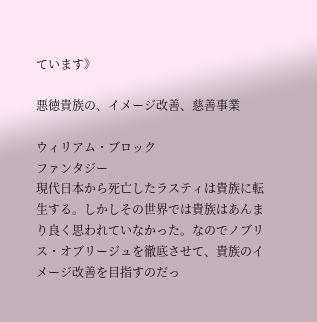ています》

悪徳貴族の、イメージ改善、慈善事業

ウィリアム・ブロック
ファンタジー
現代日本から死亡したラスティは貴族に転生する。しかしその世界では貴族はあんまり良く思われていなかった。なのでノブリス・オブリージュを徹底させて、貴族のイメージ改善を目指すのだっ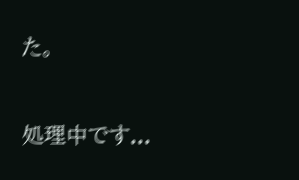た。

処理中です...